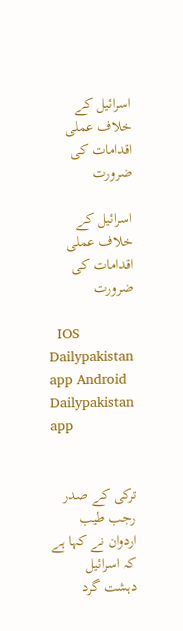اسرائیل کے خلاف عملی اقدامات کی ضرورت

اسرائیل کے خلاف عملی اقدامات کی ضرورت

  IOS Dailypakistan app Android Dailypakistan app


ترکی کے صدر رجب طیب اردوان نے کہا ہے کہ اسرائیل  دہشت گرد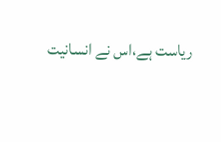ریاست ہے،اس نے انسانیت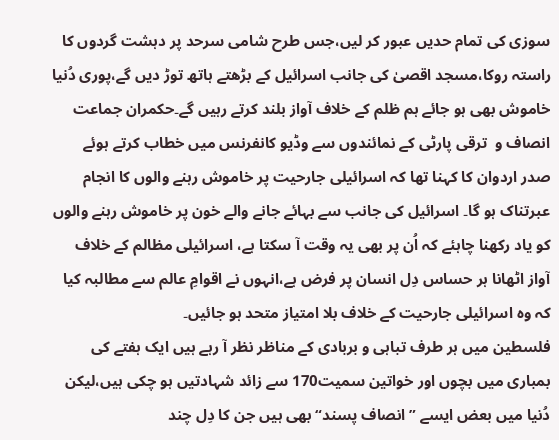سوزی کی تمام حدیں عبور کر لیں،جس طرح شامی سرحد پر دہشت گردوں کا راستہ روکا،مسجد اقصیٰ کی جانب اسرائیل کے بڑھتے ہاتھ توڑ دیں گے،پوری دُنیا خاموش بھی ہو جائے ہم ظلم کے خلاف آواز بلند کرتے رہیں گے۔حکمران جماعت انصاف و  ترقی پارٹی کے نمائندوں سے وڈیو کانفرنس میں خطاب کرتے ہوئے صدر اردوان کا کہنا تھا کہ اسرائیلی جارحیت پر خاموش رہنے والوں کا انجام عبرتناک ہو گا۔ اسرائیل کی جانب سے بہائے جانے والے خون پر خاموش رہنے والوں کو یاد رکھنا چاہئے کہ اُن پر بھی یہ وقت آ سکتا ہے، اسرائیلی مظالم کے خلاف آواز اٹھانا ہر حساس دِل انسان پر فرض ہے،انہوں نے اقوامِ عالم سے مطالبہ کیا کہ وہ اسرائیلی جارحیت کے خلاف بلا امتیاز متحد ہو جائیں۔
فلسطین میں ہر طرف تباہی و بربادی کے مناظر نظر آ رہے ہیں ایک ہفتے کی بمباری میں بچوں اور خواتین سمیت170 سے زائد شہادتیں ہو چکی ہیں،لیکن دُنیا میں بعض ایسے ”انصاف پسند“ بھی ہیں جن کا دِل چند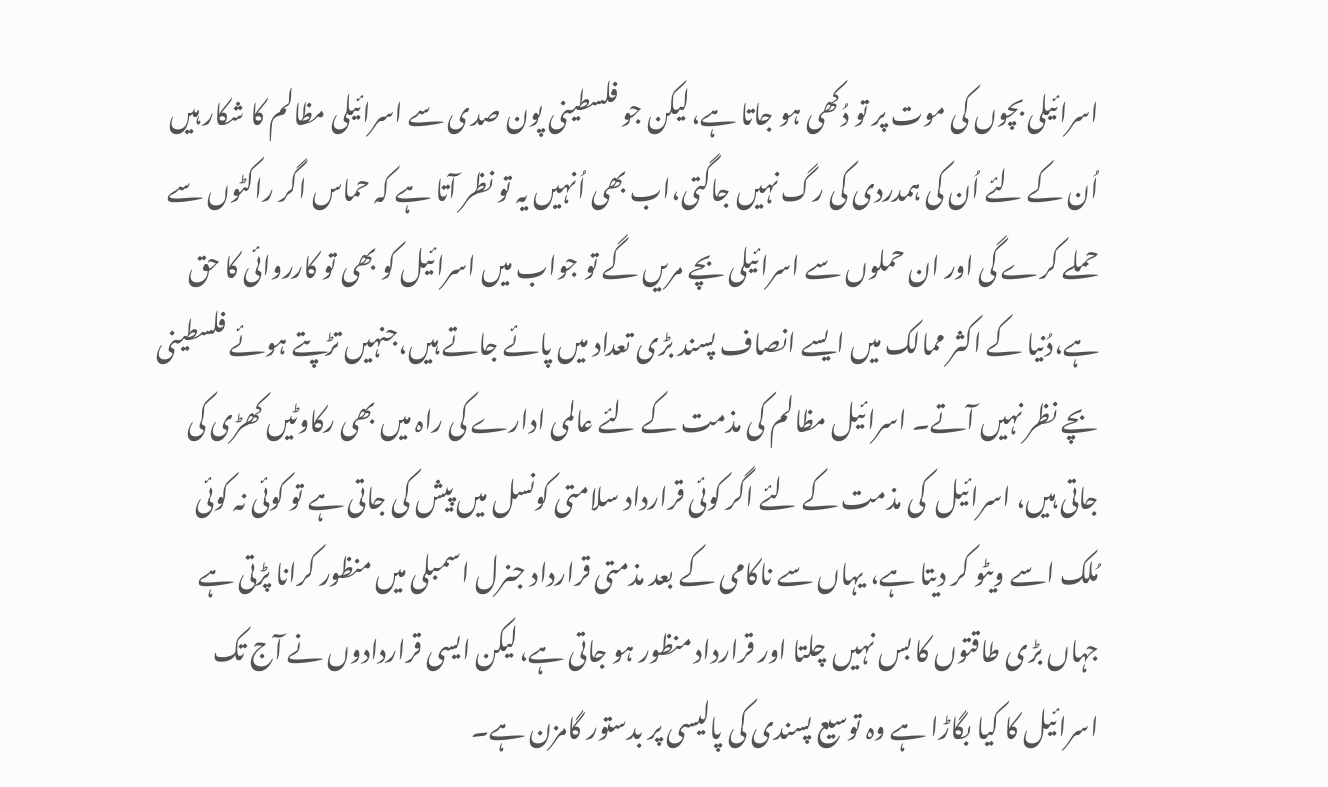اسرائیلی بچوں کی موت پر تو دُکھی ہو جاتا ہے،لیکن جو فلسطینی پون صدی سے اسرائیلی مظالم کا شکار ہیں اُن کے لئے اُن کی ہمدردی کی رگ نہیں جاگتی،اب بھی اُنہیں یہ تو نظر آتا ہے کہ حماس اگر راکٹوں سے حملے کرے گی اور ان حملوں سے اسرائیلی بچے مریں گے تو جواب میں اسرائیل کو بھی تو کارروائی کا حق ہے،دُنیا کے اکثر ممالک میں ایسے انصاف پسند بڑی تعداد میں پائے جاتے ہیں،جنہیں تڑپتے ہوئے فلسطینی بچے نظر نہیں آتے۔ اسرائیل مظالم کی مذمت کے لئے عالمی ادارے کی راہ میں بھی رکاوٹیں کھڑی کی جاتی ہیں، اسرائیل  کی مذمت کے لئے اگر کوئی قرارداد سلامتی کونسل میں پیش کی جاتی ہے تو کوئی نہ کوئی مُلک اسے ویٹو کر دیتا ہے، یہاں سے ناکامی کے بعد مذمتی قرارداد جنرل اسمبلی میں منظور کرانا پڑتی ہے جہاں بڑی طاقتوں کا بس نہیں چلتا اور قرارداد منظور ہو جاتی ہے،لیکن ایسی قراردادوں نے آج تک اسرائیل کا کیا بگاڑا ہے وہ توسیع پسندی کی پالیسی پر بدستور گامزن ہے۔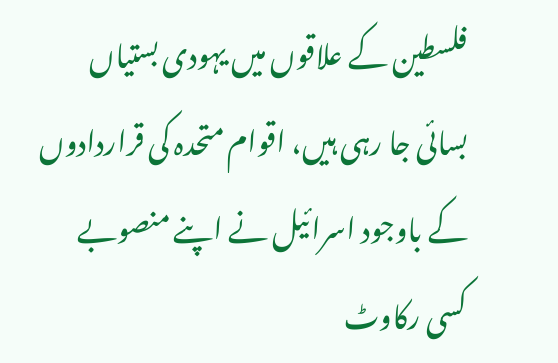فلسطین کے علاقوں میں یہودی بستیاں بسائی جا رہی ہیں، اقوام متحدہ کی قراردادوں کے باوجود اسرائیل نے اپنے منصوبے کسی رکاوٹ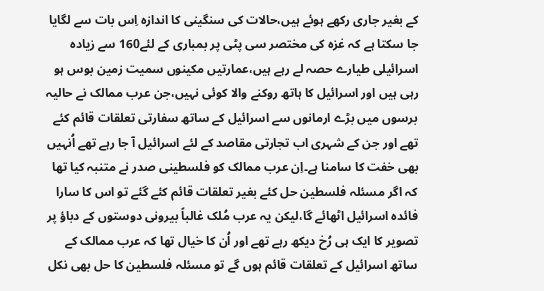کے بغیر جاری رکھے ہوئے ہیں،حالات کی سنگینی کا اندازہ اِس بات سے لگایا جا سکتا ہے کہ غزہ کی مختصر سی پٹی پر بمباری کے لئے160 سے زیادہ اسرائیلی طیارے حصہ لے رہے ہیں،عمارتیں مکینوں سمیت زمین بوس ہو رہی ہیں اور اسرائیل کا ہاتھ روکنے والا کوئی نہیں،جن عرب ممالک نے حالیہ برسوں میں بڑے ارمانوں سے اسرائیل کے ساتھ سفارتی تعلقات قائم کئے تھے اور جن کے شہری اب تجارتی مقاصد کے لئے اسرائیل آ جا رہے تھے اُنہیں بھی خفت کا سامنا ہے۔اِن عرب ممالک کو فلسطینی صدر نے متنبہ کیا تھا کہ اگر مسئلہ فلسطین حل کئے بغیر تعلقات قائم کئے گئے تو اس کا سارا فائدہ اسرائیل اٹھائے گا،لیکن یہ عرب مُلک غالباً بیرونی دوستوں کے دباؤ پر تصویر کا ایک ہی رُخ دیکھ رہے تھے اور اُن کا خیال تھا کہ عرب ممالک کے ساتھ اسرائیل کے تعلقات قائم ہوں گے تو مسئلہ فلسطین کا حل بھی نکل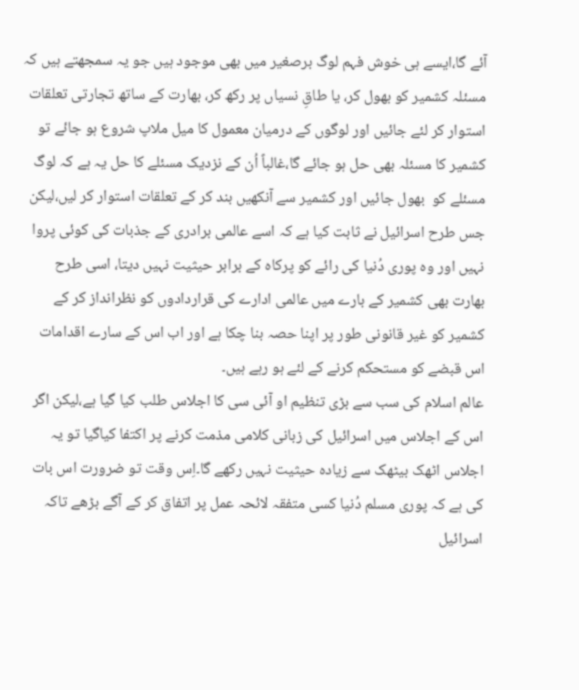آئے گا،ایسے ہی خوش فہم لوگ برصغیر میں بھی موجود ہیں جو یہ سمجھتے ہیں کہ مسئلہ کشمیر کو بھول کر، یا طاقِ نسیاں پر رکھ کر، بھارت کے ساتھ تجارتی تعلقات استوار کر لئے جائیں اور لوگوں کے درمیان معمول کا میل ملاپ شروع ہو جائے تو کشمیر کا مسئلہ بھی حل ہو جائے گا،غالباً اُن کے نزدیک مسئلے کا حل یہ ہے کہ لوگ مسئلے کو  بھول جائیں اور کشمیر سے آنکھیں بند کر کے تعلقات استوار کر لیں،لیکن جس طرح اسرائیل نے ثابت کیا ہے کہ اسے عالمی برادری کے جذبات کی کوئی پروا نہیں اور وہ پوری دُنیا کی رائے کو پرکاہ کے برابر حیثیت نہیں دیتا، اسی طرح بھارت بھی کشمیر کے بارے میں عالمی ادارے کی قراردادوں کو نظرانداز کر کے کشمیر کو غیر قانونی طور پر اپنا حصہ بنا چکا ہے اور اب اس کے سارے اقدامات اس قبضے کو مستحکم کرنے کے لئے ہو رہے ہیں۔
عالم اسلام کی سب سے بڑی تنظیم او آئی سی کا اجلاس طلب کیا گیا ہے،لیکن اگر اس کے اجلاس میں اسرائیل کی زبانی کلامی مذمت کرنے پر اکتفا کیاگیا تو یہ اجلاس اٹھک بیٹھک سے زیادہ حیثیت نہیں رکھے گا۔اِس وقت تو ضرورت اس بات کی ہے کہ پوری مسلم دُنیا کسی متفقہ لائحہ عمل پر اتفاق کر کے آگے بڑھے تاکہ اسرائیل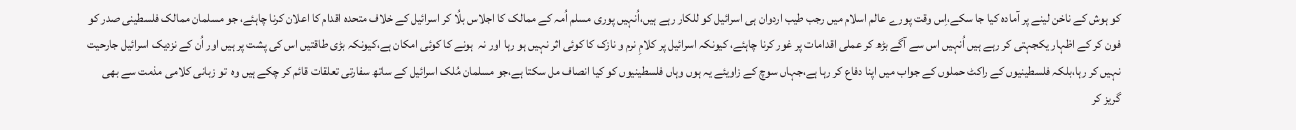کو ہوش کے ناخن لینے پر آمادہ کیا جا سکے،اِس وقت پورے عالم اسلام میں رجب طیب اردوان ہی اسرائیل کو للکار رہے ہیں،اُنہیں پوری مسلم اُمہ کے ممالک کا اجلاس بلُا کر اسرائیل کے خلاف متحدہ اقدام کا اعلان کرنا چاہئے، جو مسلمان ممالک فلسطینی صدر کو فون کر کے اظہار یکجہتی کر رہے ہیں اُنہیں اس سے آگے بڑھ کر عملی اقدامات پر غور کرنا چاہئے، کیونکہ اسرائیل پر کلامِ نرم و نازک کا کوئی اثر نہیں ہو رہا اور نہ  ہونے کا کوئی امکان ہے،کیونکہ بڑی طاقتیں اس کی پشت پر ہیں اور اُن کے نزدیک اسرائیل جارحیت نہیں کر رہا،بلکہ فلسطینیوں کے راکٹ حملوں کے جواب میں اپنا دفاع کر رہا ہے،جہاں سوچ کے زاویئے یہ ہوں وہاں فلسطینیوں کو کیا انصاف مل سکتا ہے،جو مسلمان مُلک اسرائیل کے ساتھ سفارتی تعلقات قائم کر چکے ہیں وہ  تو زبانی کلامی مذمت سے بھی گریز کر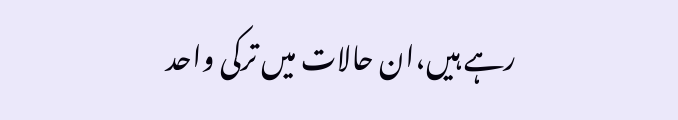رہے ہیں،ان حالات میں ترکی واحد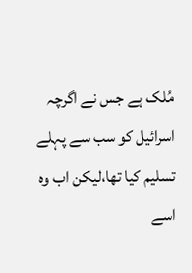مُلک ہے جس نے اگرچہ اسرائیل کو سب سے پہلے تسلیم کیا تھا،لیکن اب وہ اسے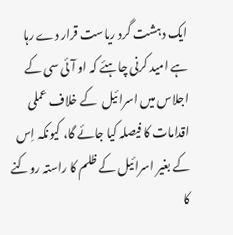ایک دہشت گرد ریاست قرار دے رہا ہے امید کرنی چاہئے کہ او آئی سی کے اجلاس میں اسرائیل  کے خلاف عملی اقدامات کا فیصلہ کیا جائے گا، کیونکہ اِس کے بغیر اسرائیل کے ظلم کا راستہ روکنے کا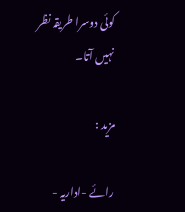کوئی دوسرا طریقہ نظر نہیں آتا۔

مزید :

رائے -اداریہ -